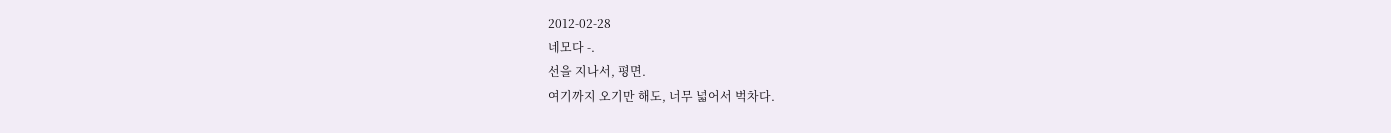2012-02-28
네모다 -.
선을 지나서, 평면.
여기까지 오기만 해도, 너무 넓어서 벅차다.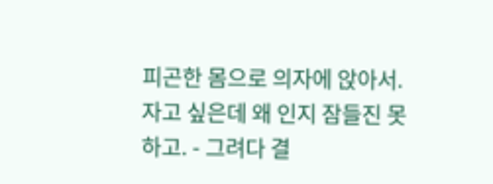피곤한 몸으로 의자에 앉아서.
자고 싶은데 왜 인지 잠들진 못 하고. - 그려다 결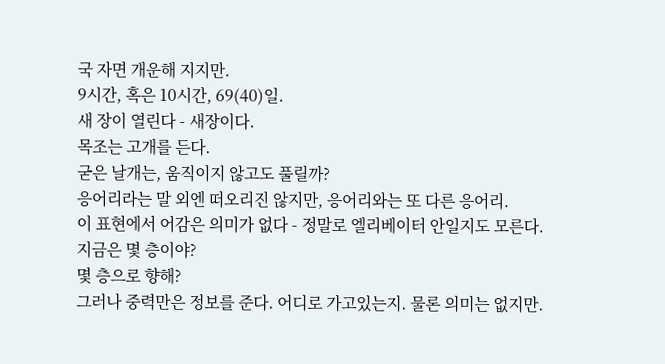국 자면 개운해 지지만.
9시간, 혹은 10시간, 69(40)일.
새 장이 열린다 - 새장이다.
목조는 고개를 든다.
굳은 날개는, 움직이지 않고도 풀릴까?
응어리라는 말 외엔 떠오리진 않지만, 응어리와는 또 다른 응어리.
이 표현에서 어감은 의미가 없다 - 정말로 엘리베이터 안일지도 모른다.
지금은 몇 층이야?
몇 층으로 향해?
그러나 중력만은 정보를 준다. 어디로 가고있는지. 물론 의미는 없지만.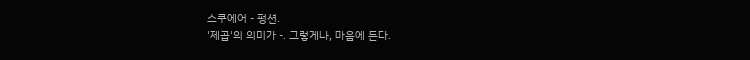스쿠에어 - 펑션.
'제곱'의 의미가 -. 그렇게나, 마음에 든다.